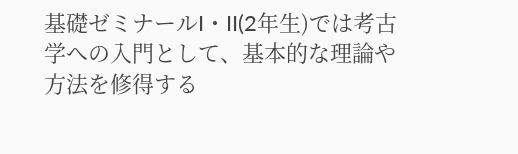基礎ゼミナールI・II(2年生)では考古学への入門として、基本的な理論や方法を修得する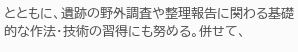とともに、遺跡の野外調査や整理報告に関わる基礎的な作法・技術の習得にも努める。併せて、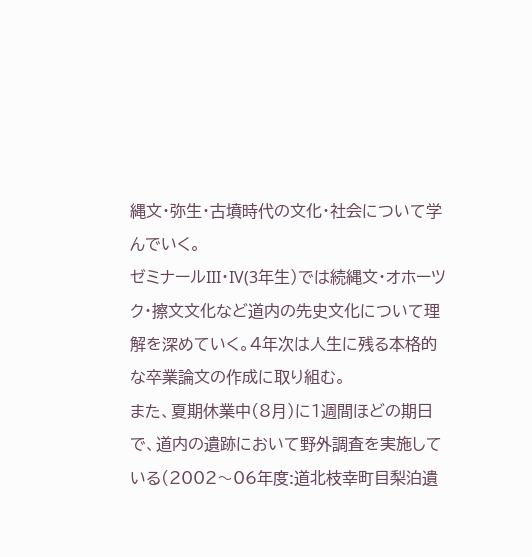縄文・弥生・古墳時代の文化・社会について学んでいく。
ゼミナールIII・IV(3年生)では続縄文・オホーツク・擦文文化など道内の先史文化について理解を深めていく。4年次は人生に残る本格的な卒業論文の作成に取り組む。
また、夏期休業中(8月)に1週間ほどの期日で、道内の遺跡において野外調査を実施している(2002〜06年度:道北枝幸町目梨泊遺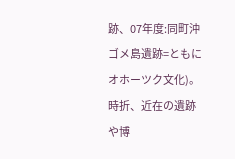跡、07年度:同町沖ゴメ島遺跡=ともにオホーツク文化)。時折、近在の遺跡や博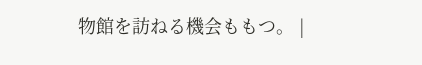物館を訪ねる機会ももつ。 |